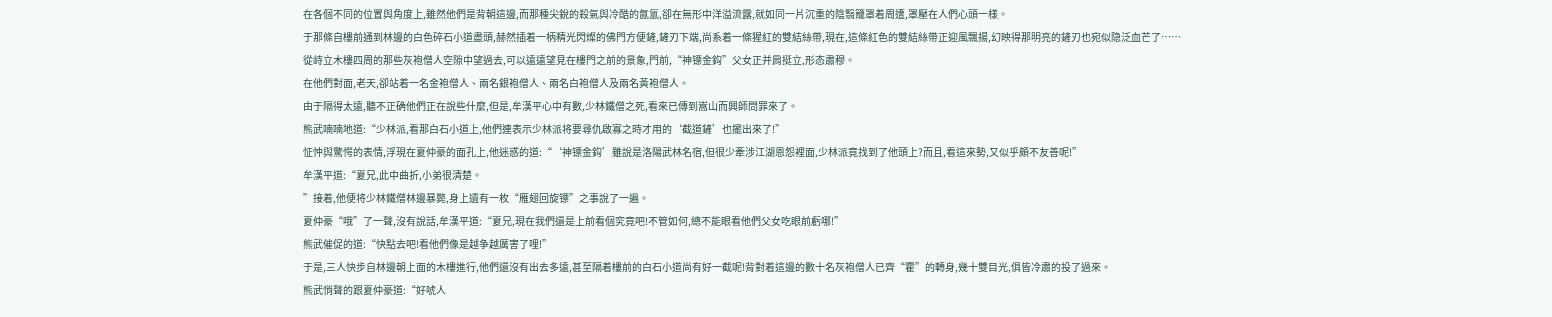在各個不同的位置與角度上,雖然他們是背朝這邊,而那種尖銳的殺氣與冷酷的氤氲,卻在無形中洋溢流露,就如同一片沉重的陰翳籠罩着周遭,罩壓在人們心頭一樣。
于那條自樓前通到林邊的白色碎石小道盡頭,赫然插着一柄精光閃燦的佛門方便鏟,鏟刃下端,尚系着一條猩紅的雙結絲帶,現在,這條紅色的雙結絲帶正迎風飄揚,幻映得那明亮的鏟刃也宛似隐泛血芒了……
從峙立木樓四周的那些灰袍僧人空隙中望過去,可以遠遠望見在樓門之前的景象,門前,“神镖金鈎”父女正并肩挺立,形态肅穆。
在他們對面,老天,卻站着一名金袍僧人、兩名銀袍僧人、兩名白袍僧人及兩名黃袍僧人。
由于隔得太遠,聽不正确他們正在說些什麼,但是,牟漢平心中有數,少林鐵僧之死,看來已傳到嵩山而興師問罪來了。
熊武喃喃地道:“少林派,看那白石小道上,他們連表示少林派将要尋仇啟寡之時才用的‘截道鏟’也擺出來了!”
怔忡與驚愕的表情,浮現在夏仲豪的面孔上,他迷惑的道:“‘神镖金鈎’雖說是洛陽武林名宿,但很少牽涉江湖恩怨裡面,少林派竟找到了他頭上?而且,看這來勢,又似乎頗不友善呢!”
牟漢平道:“夏兄,此中曲折,小弟很清楚。
”接着,他便将少林鐵僧林邊暴斃,身上遺有一枚“雁翅回旋镖”之事說了一遍。
夏仲豪“哦”了一聲,沒有說話,牟漢平道:“夏兄,現在我們還是上前看個究竟吧!不管如何,總不能眼看他們父女吃眼前虧哪!”
熊武催促的道:“快點去吧!看他們像是越争越厲害了哩!”
于是,三人快步自林邊朝上面的木樓進行,他們還沒有出去多遠,甚至隔着樓前的白石小道尚有好一截呢!背對着這邊的數十名灰袍僧人已齊“霍”的轉身,幾十雙目光,俱皆冷肅的投了過來。
熊武悄聲的跟夏仲豪道:“好唬人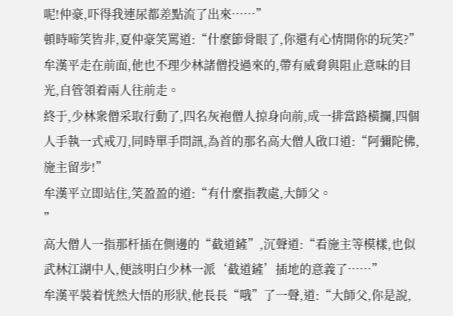呢!仲豪,吓得我連尿都差點流了出來……”
頓時啼笑皆非,夏仲豪笑罵道:“什麼節骨眼了,你還有心情開你的玩笑?”
牟漢平走在前面,他也不理少林諸僧投過來的,帶有威脅與阻止意味的目光,自管領着兩人往前走。
終于,少林衆僧采取行動了,四名灰袍僧人掠身向前,成一排當路橫攔,四個人手執一式戒刀,同時單手問訊,為首的那名高大僧人啟口道:“阿彌陀佛,施主留步!”
牟漢平立即站住,笑盈盈的道:“有什麼指教處,大師父。
”
高大僧人一指那杆插在側邊的“截道鏟”,沉聲道:“看施主等模樣,也似武林江湖中人,便該明白少林一派‘截道鏟’插地的意義了……”
牟漢平裝着恍然大悟的形狀,他長長“哦”了一聲,道:“大師父,你是說,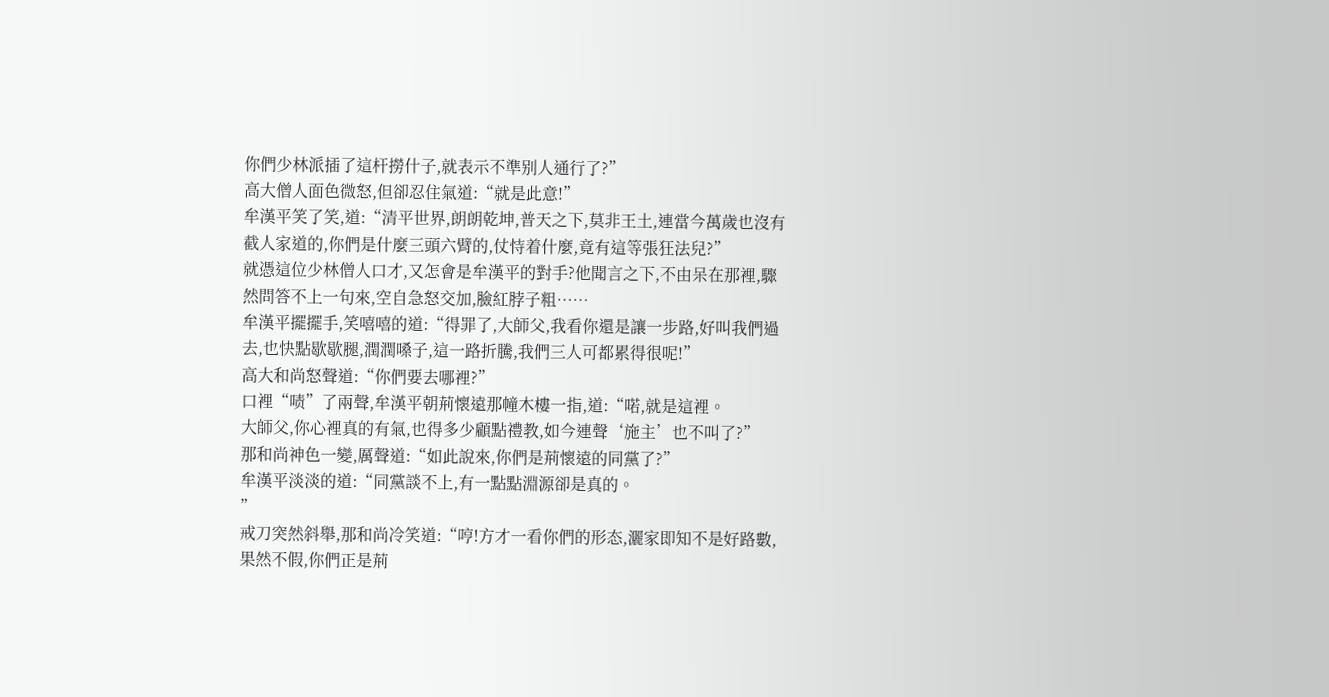你們少林派插了這杆撈什子,就表示不準别人通行了?”
高大僧人面色微怒,但卻忍住氣道:“就是此意!”
牟漢平笑了笑,道:“清平世界,朗朗乾坤,普天之下,莫非王土,連當今萬歲也沒有截人家道的,你們是什麼三頭六臂的,仗恃着什麼,竟有這等張狂法兒?”
就憑這位少林僧人口才,又怎會是牟漢平的對手?他聞言之下,不由呆在那裡,驟然問答不上一句來,空自急怒交加,臉紅脖子粗……
牟漢平擺擺手,笑嘻嘻的道:“得罪了,大師父,我看你還是讓一步路,好叫我們過去,也快點歇歇腿,潤潤嗓子,這一路折騰,我們三人可都累得很呢!”
高大和尚怒聲道:“你們要去哪裡?”
口裡“啧”了兩聲,牟漢平朝荊懷遠那幢木樓一指,道:“喏,就是這裡。
大師父,你心裡真的有氣,也得多少顧點禮教,如今連聲‘施主’也不叫了?”
那和尚神色一變,厲聲道:“如此說來,你們是荊懷遠的同黨了?”
牟漢平淡淡的道:“同黨談不上,有一點點淵源卻是真的。
”
戒刀突然斜舉,那和尚冷笑道:“哼!方才一看你們的形态,灑家即知不是好路數,果然不假,你們正是荊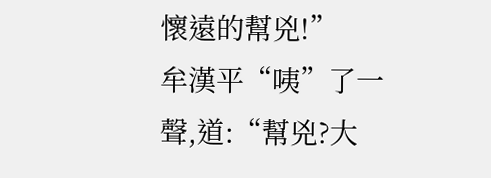懷遠的幫兇!”
牟漢平“咦”了一聲,道:“幫兇?大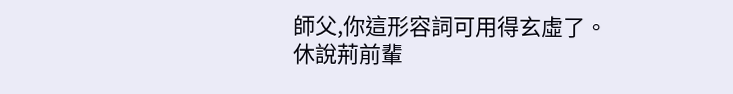師父,你這形容詞可用得玄虛了。
休說荊前輩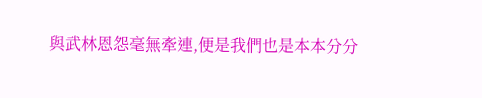與武林恩怨毫無牽連,便是我們也是本本分分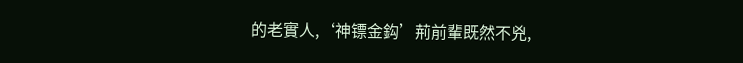的老實人,‘神镖金鈎’荊前輩既然不兇,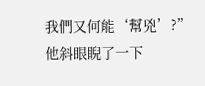我們又何能‘幫兇’?”
他斜眼睨了一下